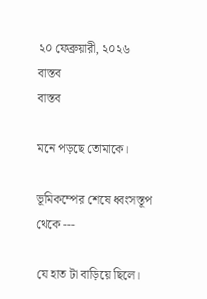২০ ফেব্রুয়ারী, ২০২৬
বাস্তব
বাস্তব

মনে পড়ছে তোমাকে।

ভূমিকম্পের শেষে ধ্বংসস্তূপ থেকে ---

যে হাত টা বাড়িয়ে ছিলে।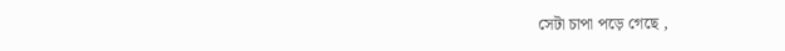সেটা চাপা পড়ে গেছে ,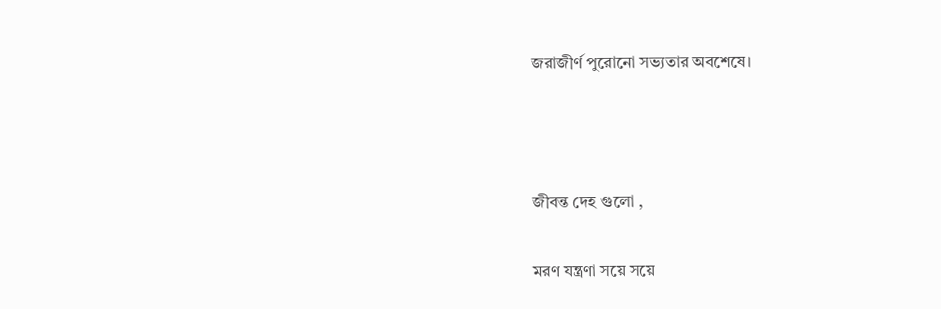জরাজীর্ণ পুরোনো সভ্যতার অবশেষে।



জীবন্ত দেহ গুলো ,

মরণ যন্ত্রণা সয়ে সয়ে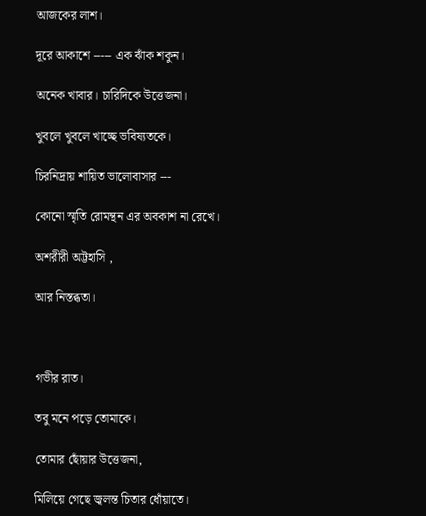আজকের লাশ।

দূরে আকাশে ----- এক ঝাঁক শকুন।

অনেক খাবার। চারিদিকে উত্তেজনা।

খুবলে খুবলে খাচ্ছে ভবিষ্যতকে।

চিরনিদ্রায় শায়িত ভালোবাসার ---

কোনো স্মৃতি রোমন্থন এর অবকাশ না রেখে।

অশরীরী অট্টহাসি ,

আর নিস্তব্ধতা।



গভীর রাত।

তবু মনে পড়ে তোমাকে।

তোমার ছোঁয়ার উত্তেজনা,

মিলিয়ে গেছে জ্বলন্ত চিতার ধোঁয়াতে।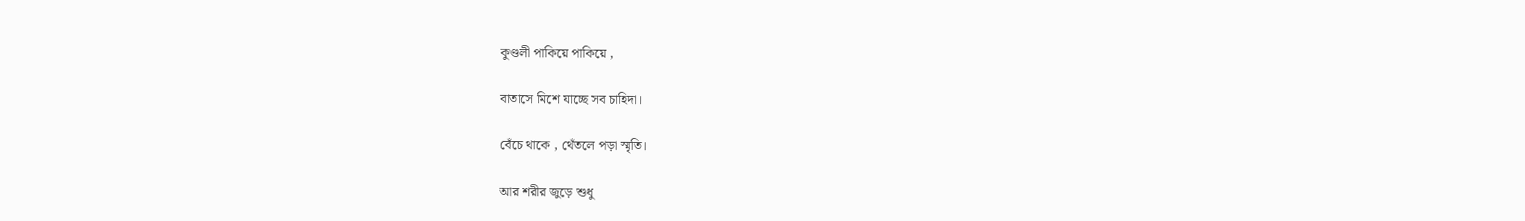কুণ্ডলী পাকিয়ে পাকিয়ে ,

বাতাসে মিশে যাচ্ছে সব চাহিদা।

বেঁচে থাকে , থেঁতলে পড়া স্মৃতি।

আর শরীর জুড়ে শুধু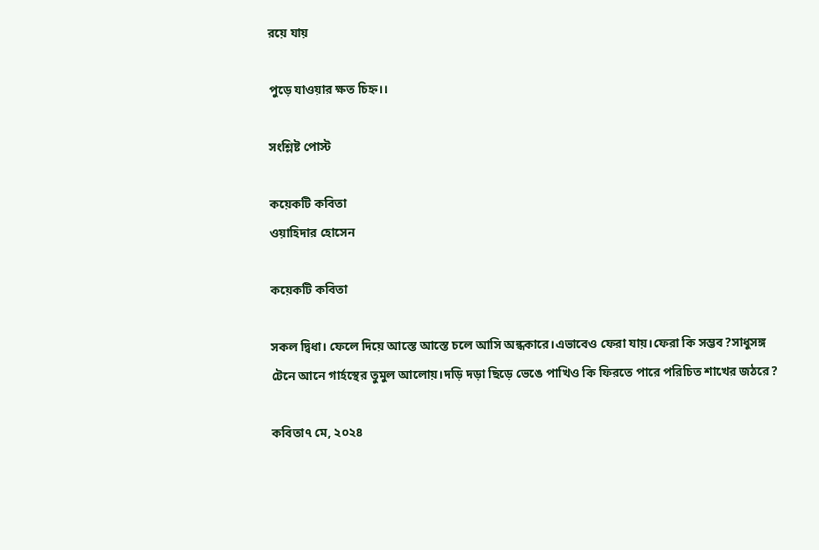রয়ে যায়

পুড়ে যাওয়ার ক্ষত চিহ্ন।।

সংশ্লিষ্ট পোস্ট

কয়েকটি কবিতা
ওয়াহিদার হোসেন

কয়েকটি কবিতা

সকল দ্বিধা। ফেলে দিয়ে আস্তে আস্তে চলে আসি অন্ধকারে।এভাবেও ফেরা যায়।ফেরা কি সম্ভব?সাধুসঙ্গ টেনে আনে গার্হস্থের তুমুল আলোয়।দড়ি দড়া ছিড়ে ভেঙে পাখিও কি ফিরতে পারে পরিচিত শাখের জঠরে?

কবিতা৭ মে, ২০২৪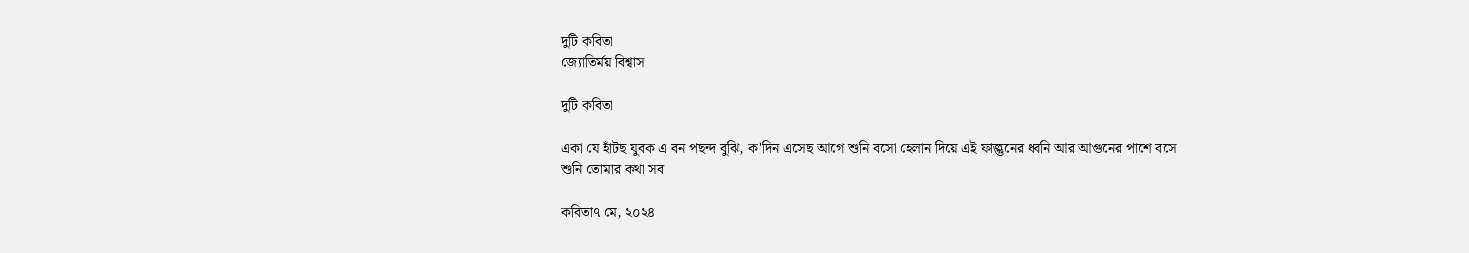দুটি কবিতা
জ্যোতির্ময় বিশ্বাস

দুটি কবিতা

একা যে হাঁটছ যুবক এ বন পছন্দ বুঝি, ক'দিন এসেছ আগে শুনি বসো হেলান দিয়ে এই ফাল্গুনের ধ্বনি আর আগুনের পাশে বসে শুনি তোমার কথা সব

কবিতা৭ মে, ২০২৪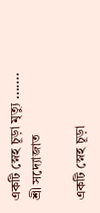একটি স্নেহ চূড়া মৃত্যু .......
শ্রী সদ্যোজাত

একটি স্নেহ চূড়া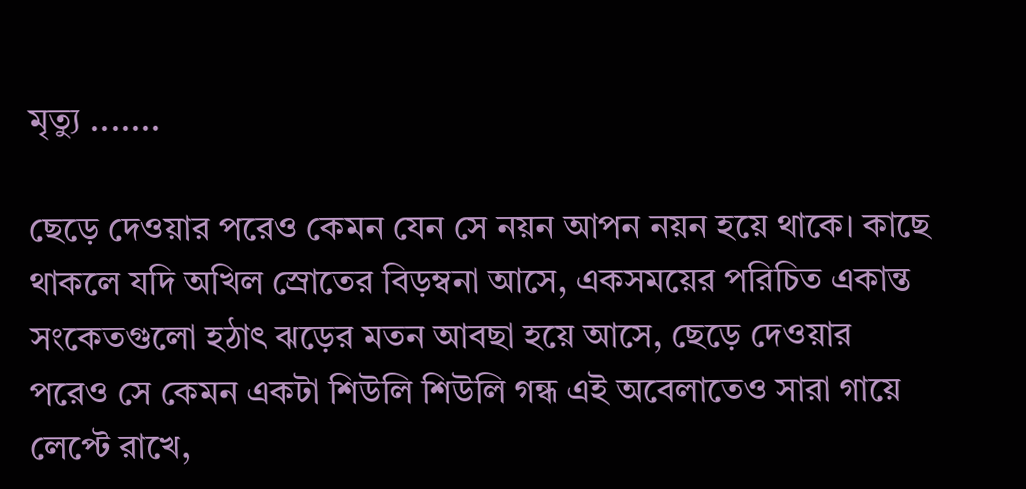মৃত্যু .......

ছেড়ে দেওয়ার পরেও কেমন যেন সে নয়ন আপন নয়ন হয়ে থাকে। কাছে থাকলে যদি অখিল স্রোতের বিড়ম্বনা আসে, একসময়ের পরিচিত একান্ত সংকেতগুলো হঠাৎ ঝড়ের মতন আবছা হয়ে আসে, ছেড়ে দেওয়ার পরেও সে কেমন একটা শিউলি শিউলি গন্ধ এই অবেলাতেও সারা গায়ে লেপ্টে রাখে,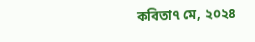কবিতা৭ মে, ২০২৪